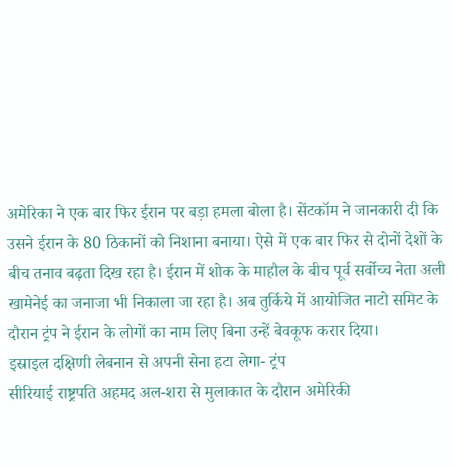अमेरिका ने एक बार फिर ईरान पर बड़ा हमला बोला है। सेंटकॉम ने जानकारी दी कि उसने ईरान के 80 ठिकानों को निशाना बनाया। ऐसे में एक बार फिर से दोनों देशों के बीच तनाव बढ़ता दिख रहा है। ईरान में शोक के माहौल के बीच पूर्व सर्वोच्च नेता अली खामेनेई का जनाजा भी निकाला जा रहा है। अब तुर्किये में आयोजित नाटो समिट के दौरान ट्रंप ने ईरान के लोगों का नाम लिए बिना उन्हें बेवकूफ करार दिया।
इस्राइल दक्षिणी लेबनान से अपनी सेना हटा लेगा- ट्रंप
सीरियाई राष्ट्रपति अहमद अल-शरा से मुलाकात के दौरान अमेरिकी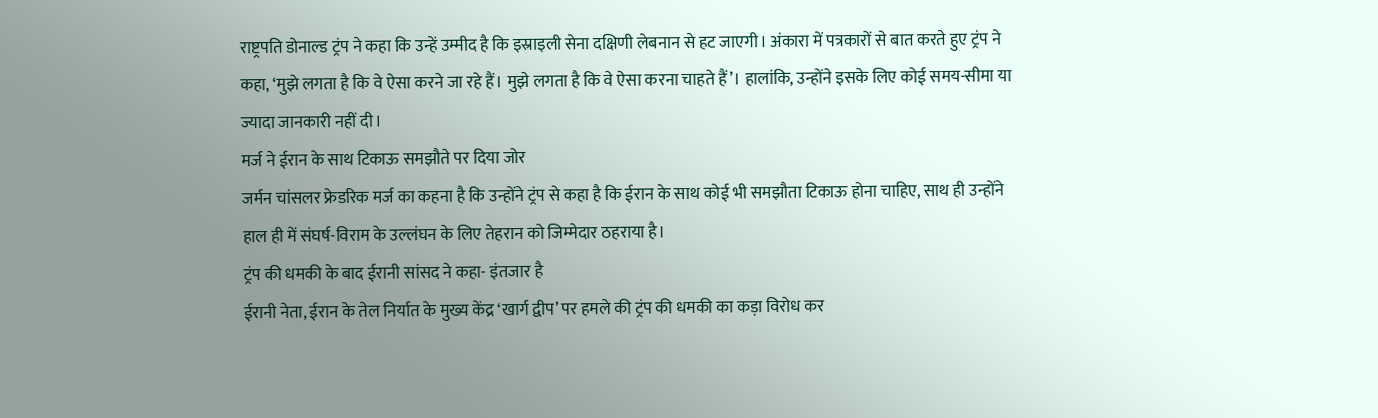राष्ट्रपति डोनाल्ड ट्रंप ने कहा कि उन्हें उम्मीद है कि इस्राइली सेना दक्षिणी लेबनान से हट जाएगी। अंकारा में पत्रकारों से बात करते हुए ट्रंप ने कहा, ‘मुझे लगता है कि वे ऐसा करने जा रहे हैं। मुझे लगता है कि वे ऐसा करना चाहते हैं’। हालांकि, उन्होंने इसके लिए कोई समय-सीमा या ज्यादा जानकारी नहीं दी।
मर्ज ने ईरान के साथ टिकाऊ समझौते पर दिया जोर
जर्मन चांसलर फ्रेडरिक मर्ज का कहना है कि उन्होंने ट्रंप से कहा है कि ईरान के साथ कोई भी समझौता टिकाऊ होना चाहिए, साथ ही उन्होंने हाल ही में संघर्ष-विराम के उल्लंघन के लिए तेहरान को जिम्मेदार ठहराया है।
ट्रंप की धमकी के बाद ईरानी सांसद ने कहा- इंतजार है
ईरानी नेता, ईरान के तेल निर्यात के मुख्य केंद्र ‘खार्ग द्वीप’ पर हमले की ट्रंप की धमकी का कड़ा विरोध कर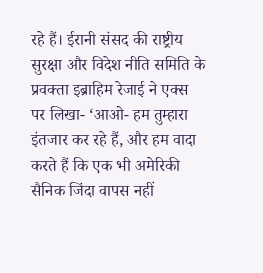रहे हैं। ईरानी संसद की राष्ट्रीय सुरक्षा और विदेश नीति समिति के प्रवक्ता इब्राहिम रेजाई ने एक्स पर लिखा- ‘आओ- हम तुम्हारा इंतजार कर रहे हैं, और हम वादा करते हैं कि एक भी अमेरिकी सैनिक जिंदा वापस नहीं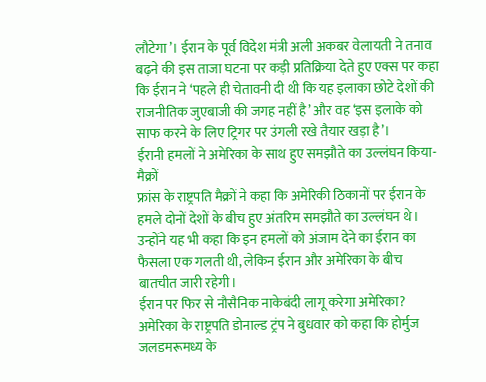लौटेगा’। ईरान के पूर्व विदेश मंत्री अली अकबर वेलायती ने तनाव बढ़ने की इस ताजा घटना पर कड़ी प्रतिक्रिया देते हुए एक्स पर कहा कि ईरान ने ‘पहले ही चेतावनी दी थी कि यह इलाका छोटे देशों की राजनीतिक जुएबाजी की जगह नहीं है’ और वह ‘इस इलाके को साफ करने के लिए ट्रिगर पर उंगली रखे तैयार खड़ा है’।
ईरानी हमलों ने अमेरिका के साथ हुए समझौते का उल्लंघन किया- मैक्रों
फ्रांस के राष्ट्रपति मैक्रों ने कहा कि अमेरिकी ठिकानों पर ईरान के हमले दोनों देशों के बीच हुए अंतरिम समझौते का उल्लंघन थे। उन्होंने यह भी कहा कि इन हमलों को अंजाम देने का ईरान का फैसला एक गलती थी, लेकिन ईरान और अमेरिका के बीच बातचीत जारी रहेगी।
ईरान पर फिर से नौसैनिक नाकेबंदी लागू करेगा अमेरिका?
अमेरिका के राष्ट्रपति डोनाल्ड ट्रंप ने बुधवार को कहा कि होर्मुज जलडमरूमध्य के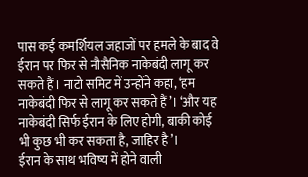पास कई कमर्शियल जहाजों पर हमले के बाद वे ईरान पर फिर से नौसैनिक नाकेबंदी लागू कर सकते हैं। नाटो समिट में उन्होंने कहा, ‘हम नाकेबंदी फिर से लागू कर सकते हैं’। ‘और यह नाकेबंदी सिर्फ ईरान के लिए होगी, बाकी कोई भी कुछ भी कर सकता है, जाहिर है’।
ईरान के साथ भविष्य में होने वाली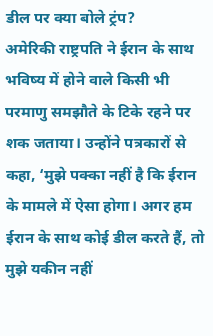डील पर क्या बोले ट्रंप?
अमेरिकी राष्ट्रपति ने ईरान के साथ भविष्य में होने वाले किसी भी परमाणु समझौते के टिके रहने पर शक जताया। उन्होंने पत्रकारों से कहा, ‘मुझे पक्का नहीं है कि ईरान के मामले में ऐसा होगा। अगर हम ईरान के साथ कोई डील करते हैं, तो मुझे यकीन नहीं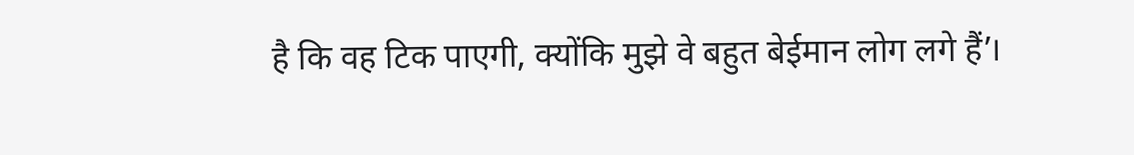है कि वह टिक पाएगी, क्योंकि मुझे वे बहुत बेईमान लोग लगे हैं’।